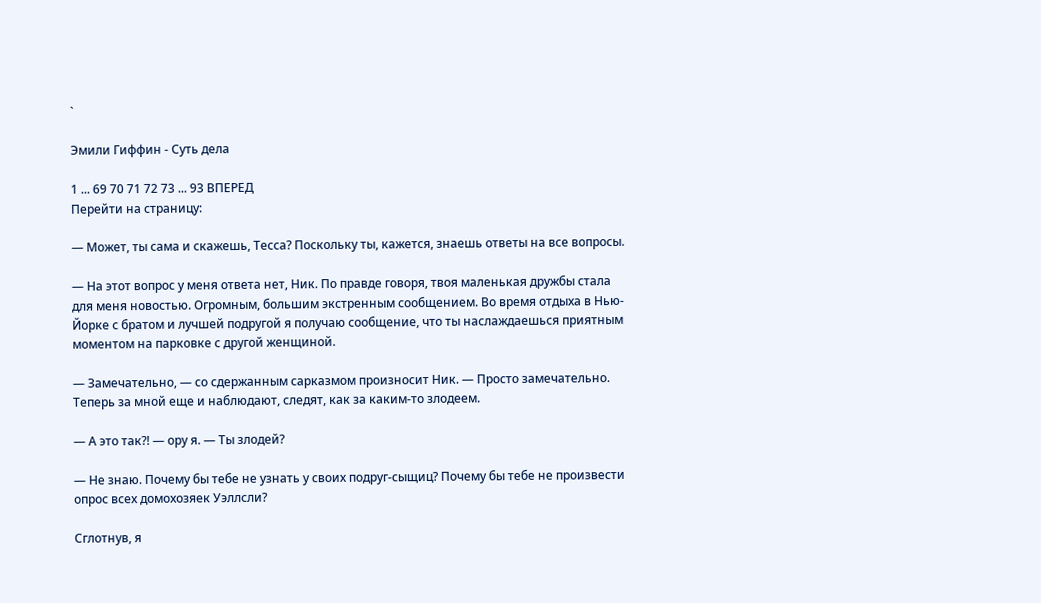`

Эмили Гиффин - Суть дела

1 ... 69 70 71 72 73 ... 93 ВПЕРЕД
Перейти на страницу:

— Может, ты сама и скажешь, Тесса? Поскольку ты, кажется, знаешь ответы на все вопросы.

— На этот вопрос у меня ответа нет, Ник. По правде говоря, твоя маленькая дружбы стала для меня новостью. Огромным, большим экстренным сообщением. Во время отдыха в Нью-Йорке с братом и лучшей подругой я получаю сообщение, что ты наслаждаешься приятным моментом на парковке с другой женщиной.

— Замечательно, — со сдержанным сарказмом произносит Ник. — Просто замечательно. Теперь за мной еще и наблюдают, следят, как за каким-то злодеем.

— А это так?! — ору я. — Ты злодей?

— Не знаю. Почему бы тебе не узнать у своих подруг-сыщиц? Почему бы тебе не произвести опрос всех домохозяек Уэллсли?

Сглотнув, я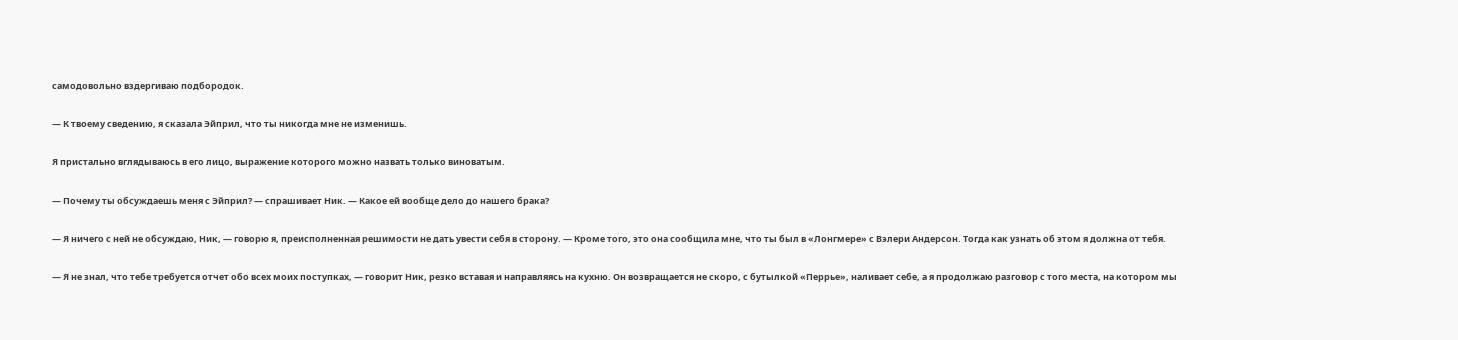самодовольно вздергиваю подбородок.

— К твоему сведению, я сказала Эйприл, что ты никогда мне не изменишь.

Я пристально вглядываюсь в его лицо, выражение которого можно назвать только виноватым.

— Почему ты обсуждаешь меня с Эйприл? — спрашивает Ник. — Какое ей вообще дело до нашего брака?

— Я ничего с ней не обсуждаю, Ник, — говорю я, преисполненная решимости не дать увести себя в сторону. — Кроме того, это она сообщила мне, что ты был в «Лонгмере» с Вэлери Андерсон. Тогда как узнать об этом я должна от тебя.

— Я не знал, что тебе требуется отчет обо всех моих поступках, — говорит Ник, резко вставая и направляясь на кухню. Он возвращается не скоро, с бутылкой «Перрье», наливает себе, а я продолжаю разговор с того места, на котором мы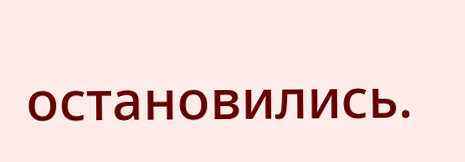остановились.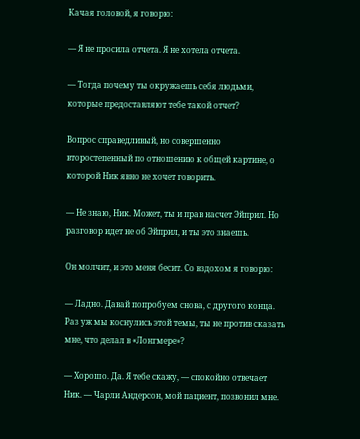Качая головой, я говорю:

— Я не просила отчета. Я не хотела отчета.

— Тогда почему ты окружаешь себя людьми, которые предоставляют тебе такой отчет?

Вопрос справедливый, но совершенно второстепенный по отношению к общей картине, о которой Ник явно не хочет говорить.

— Не знаю, Ник. Может, ты и прав насчет Эйприл. Но разговор идет не об Эйприл, и ты это знаешь.

Он молчит, и это меня бесит. Со вздохом я говорю:

— Ладно. Давай попробуем снова, с другого конца. Раз уж мы коснулись этой темы, ты не против сказать мне, что делал в «Лонгмере»?

— Хорошо. Да. Я тебе скажу, — спокойно отвечает Ник. — Чарли Андерсон, мой пациент, позвонил мне.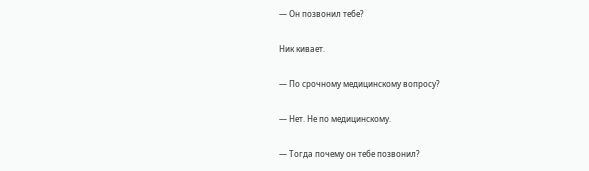— Он позвонил тебе?

Ник кивает.

— По срочному медицинскому вопросу?

— Нет. Не по медицинскому.

— Тогда почему он тебе позвонил?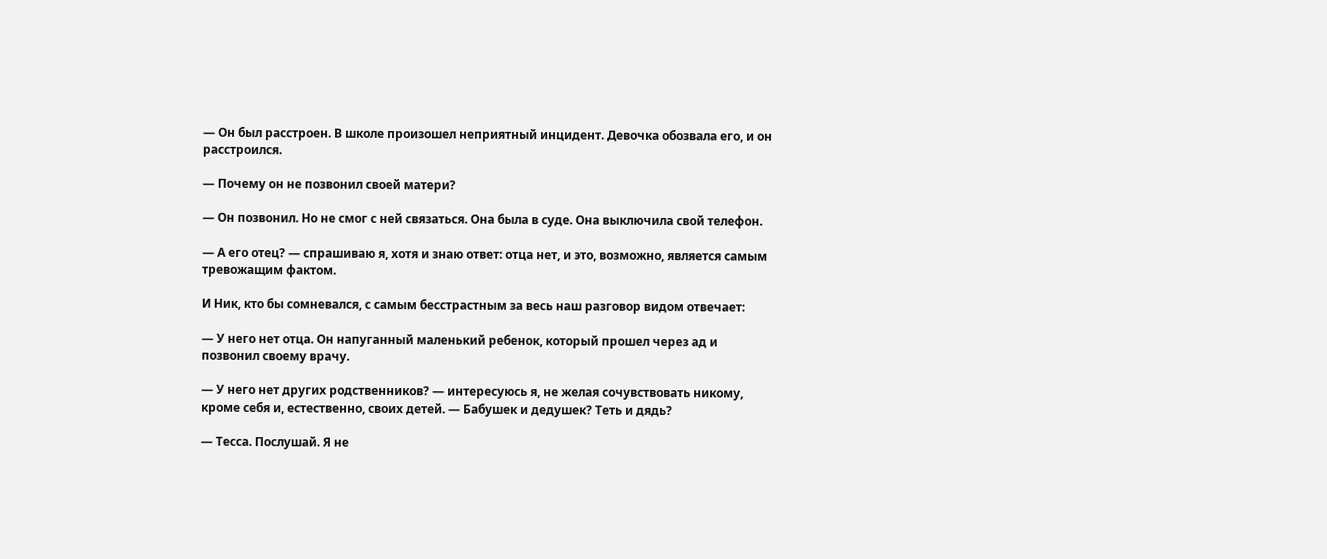— Он был расстроен. В школе произошел неприятный инцидент. Девочка обозвала его, и он расстроился.

— Почему он не позвонил своей матери?

— Он позвонил. Но не смог с ней связаться. Она была в суде. Она выключила свой телефон.

— А его отец? — спрашиваю я, хотя и знаю ответ: отца нет, и это, возможно, является самым тревожащим фактом.

И Ник, кто бы сомневался, с самым бесстрастным за весь наш разговор видом отвечает:

— У него нет отца. Он напуганный маленький ребенок, который прошел через ад и позвонил своему врачу.

— У него нет других родственников? — интересуюсь я, не желая сочувствовать никому, кроме себя и, естественно, своих детей. — Бабушек и дедушек? Теть и дядь?

— Тесса. Послушай. Я не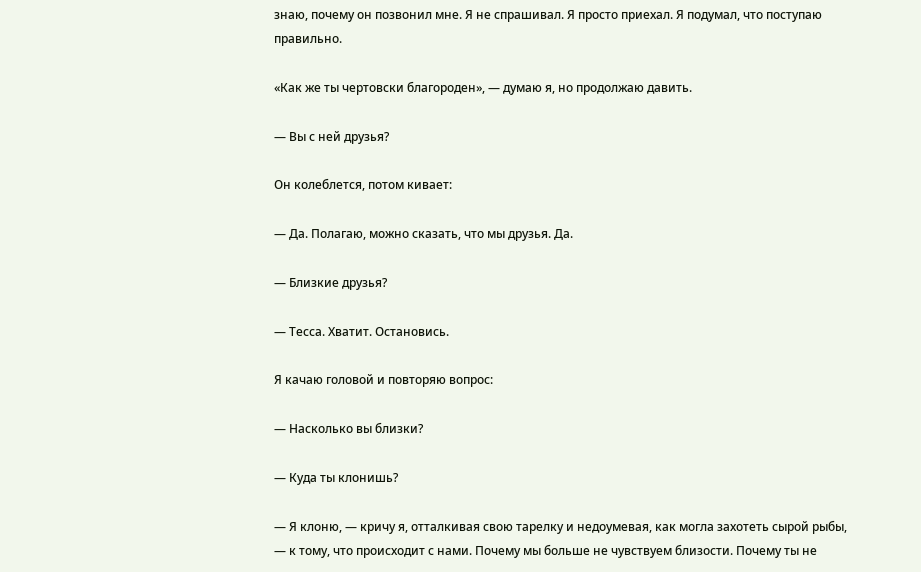знаю, почему он позвонил мне. Я не спрашивал. Я просто приехал. Я подумал, что поступаю правильно.

«Как же ты чертовски благороден», — думаю я, но продолжаю давить.

— Вы с ней друзья?

Он колеблется, потом кивает:

— Да. Полагаю, можно сказать, что мы друзья. Да.

— Близкие друзья?

— Тесса. Хватит. Остановись.

Я качаю головой и повторяю вопрос:

— Насколько вы близки?

— Куда ты клонишь?

— Я клоню, — кричу я, отталкивая свою тарелку и недоумевая, как могла захотеть сырой рыбы, — к тому, что происходит с нами. Почему мы больше не чувствуем близости. Почему ты не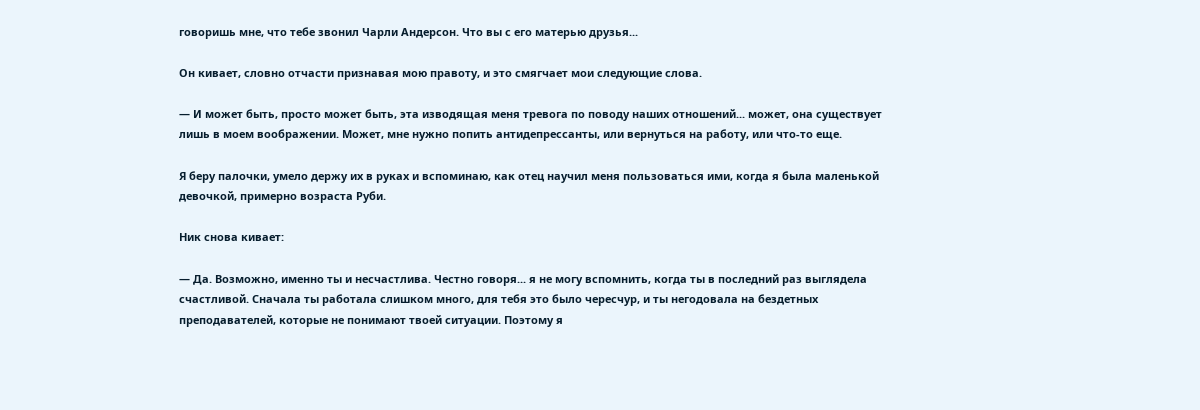говоришь мне, что тебе звонил Чарли Андерсон. Что вы с его матерью друзья...

Он кивает, словно отчасти признавая мою правоту, и это смягчает мои следующие слова.

— И может быть, просто может быть, эта изводящая меня тревога по поводу наших отношений... может, она существует лишь в моем воображении. Может, мне нужно попить антидепрессанты, или вернуться на работу, или что-то еще.

Я беру палочки, умело держу их в руках и вспоминаю, как отец научил меня пользоваться ими, когда я была маленькой девочкой, примерно возраста Руби.

Ник снова кивает:

— Да. Возможно, именно ты и несчастлива. Честно говоря... я не могу вспомнить, когда ты в последний раз выглядела счастливой. Сначала ты работала слишком много, для тебя это было чересчур, и ты негодовала на бездетных преподавателей, которые не понимают твоей ситуации. Поэтому я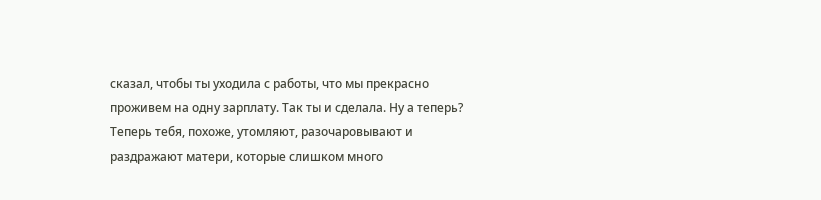сказал, чтобы ты уходила с работы, что мы прекрасно проживем на одну зарплату. Так ты и сделала. Ну а теперь? Теперь тебя, похоже, утомляют, разочаровывают и раздражают матери, которые слишком много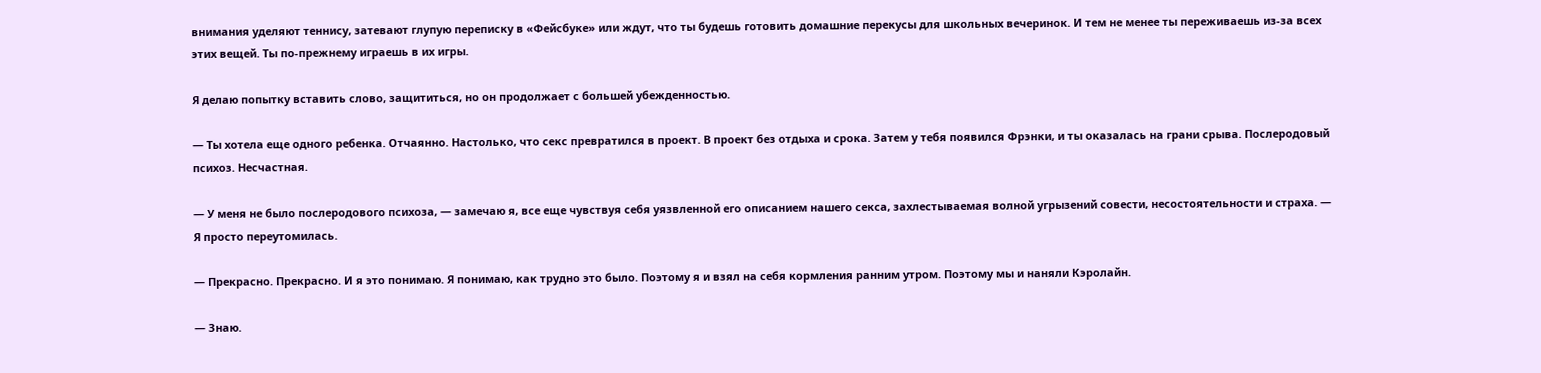внимания уделяют теннису, затевают глупую переписку в «Фейсбуке» или ждут, что ты будешь готовить домашние перекусы для школьных вечеринок. И тем не менее ты переживаешь из-за всех этих вещей. Ты по-прежнему играешь в их игры.

Я делаю попытку вставить слово, защититься, но он продолжает с большей убежденностью.

— Ты хотела еще одного ребенка. Отчаянно. Настолько, что секс превратился в проект. В проект без отдыха и срока. Затем у тебя появился Фрэнки, и ты оказалась на грани срыва. Послеродовый психоз. Несчастная.

— У меня не было послеродового психоза, — замечаю я, все еще чувствуя себя уязвленной его описанием нашего секса, захлестываемая волной угрызений совести, несостоятельности и страха. — Я просто переутомилась.

— Прекрасно. Прекрасно. И я это понимаю. Я понимаю, как трудно это было. Поэтому я и взял на себя кормления ранним утром. Поэтому мы и наняли Кэролайн.

— Знаю.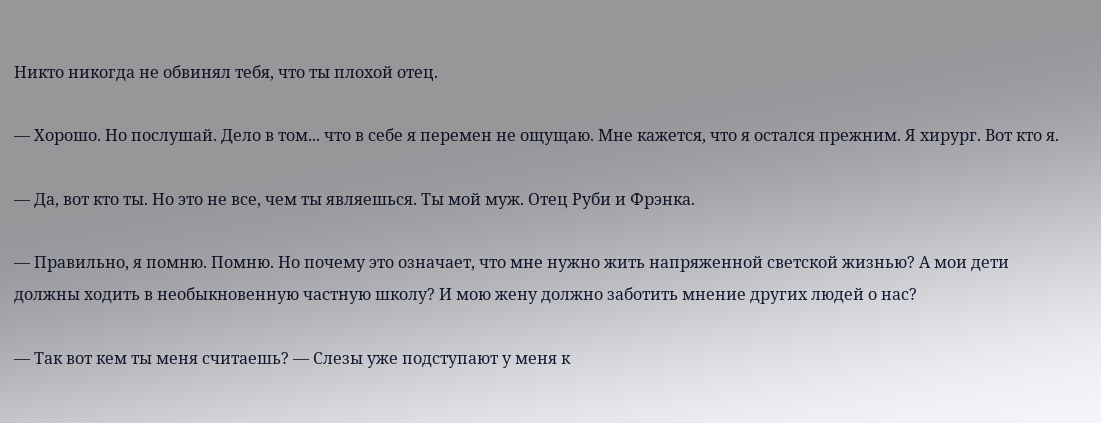Никто никогда не обвинял тебя, что ты плохой отец.

— Хорошо. Но послушай. Дело в том... что в себе я перемен не ощущаю. Мне кажется, что я остался прежним. Я хирург. Вот кто я.

— Да, вот кто ты. Но это не все, чем ты являешься. Ты мой муж. Отец Руби и Фрэнка.

— Правильно, я помню. Помню. Но почему это означает, что мне нужно жить напряженной светской жизнью? А мои дети должны ходить в необыкновенную частную школу? И мою жену должно заботить мнение других людей о нас?

— Так вот кем ты меня считаешь? — Слезы уже подступают у меня к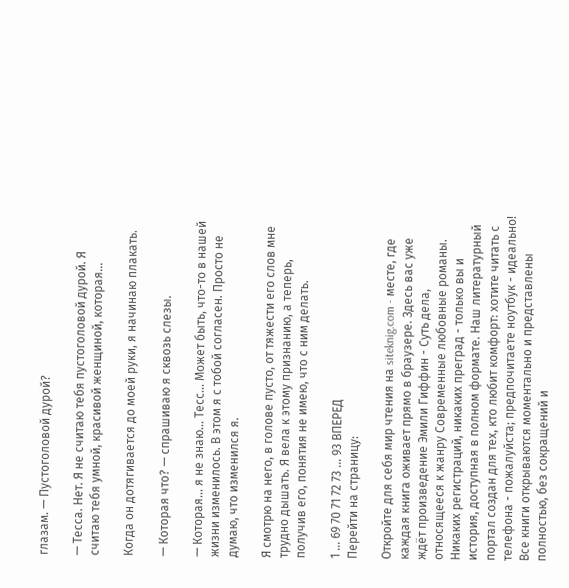глазам. — Пустоголовой дурой?

— Тесса. Нет. Я не считаю тебя пустоголовой дурой. Я считаю тебя умной, красивой женщиной, которая...

Когда он дотягивается до моей руки, я начинаю плакать.

— Которая что? — спрашиваю я сквозь слезы.

— Которая... я не знаю... Тесс... Может быть, что-то в нашей жизни изменилось. В этом я с тобой согласен. Просто не думаю, что изменился я.

Я смотрю на него, в голове пусто, от тяжести его слов мне трудно дышать. Я вела к этому признанию, а теперь, получив его, понятия не имею, что с ним делать.

1 ... 69 70 71 72 73 ... 93 ВПЕРЕД
Перейти на страницу:

Откройте для себя мир чтения на siteknig.com - месте, где каждая книга оживает прямо в браузере. Здесь вас уже ждёт произведение Эмили Гиффин - Суть дела, относящееся к жанру Современные любовные романы. Никаких регистраций, никаких преград - только вы и история, доступная в полном формате. Наш литературный портал создан для тех, кто любит комфорт: хотите читать с телефона - пожалуйста; предпочитаете ноутбук - идеально! Все книги открываются моментально и представлены полностью, без сокращений и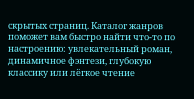скрытых страниц. Каталог жанров поможет вам быстро найти что-то по настроению: увлекательный роман, динамичное фэнтези, глубокую классику или лёгкое чтение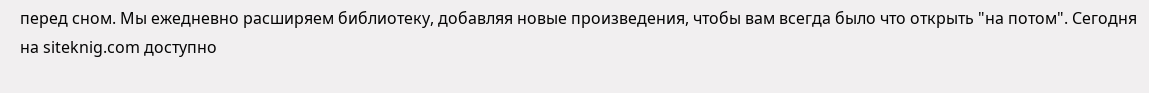перед сном. Мы ежедневно расширяем библиотеку, добавляя новые произведения, чтобы вам всегда было что открыть "на потом". Сегодня на siteknig.com доступно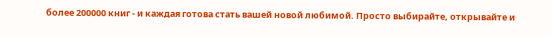более 200000 книг - и каждая готова стать вашей новой любимой. Просто выбирайте, открывайте и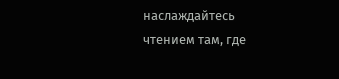наслаждайтесь чтением там, где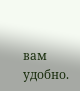вам удобно.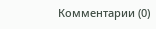Комментарии (0)